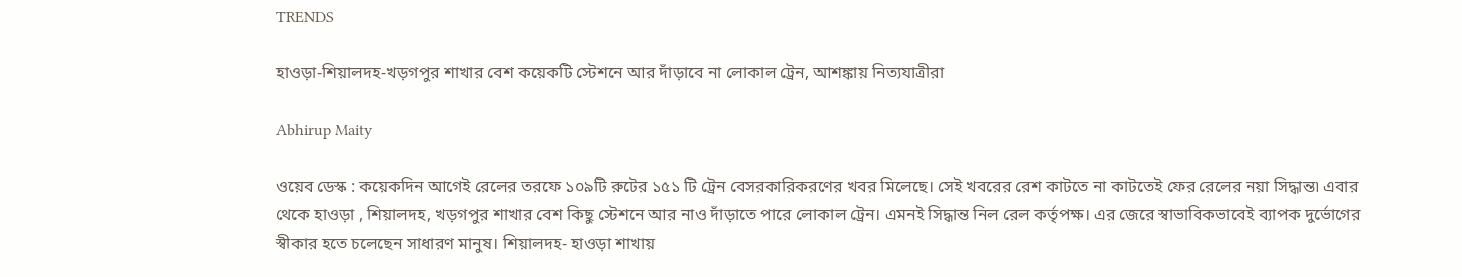TRENDS

হাওড়া-শিয়ালদহ-খড়গপুর শাখার বেশ কয়েকটি স্টেশনে আর দাঁড়াবে না লোকাল ট্রেন, আশঙ্কায় নিত্যযাত্রীরা

Abhirup Maity

ওয়েব ডেস্ক : কয়েকদিন আগেই রেলের তরফে ১০৯টি রুটের ১৫১ টি ট্রেন বেসরকারিকরণের খবর মিলেছে। সেই খবরের রেশ কাটতে না কাটতেই ফের রেলের নয়া সিদ্ধান্ত৷ এবার থেকে হাওড়া , শিয়ালদহ, খড়গপুর শাখার বেশ কিছু স্টেশনে আর নাও দাঁড়াতে পারে লোকাল ট্রেন। এমনই সিদ্ধান্ত নিল রেল কর্তৃপক্ষ। এর জেরে স্বাভাবিকভাবেই ব্যাপক দুর্ভোগের স্বীকার হতে চলেছেন সাধারণ মানুষ। শিয়ালদহ- হাওড়া শাখায়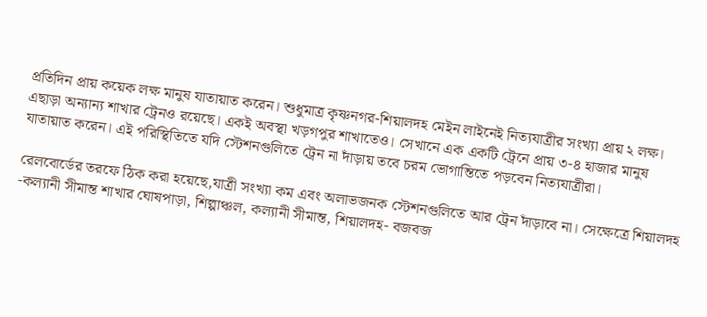প্রতিদিন প্রায় কয়েক লক্ষ মানুষ যাতায়াত করেন। শুধুমাত্র কৃষ্ণনগর-শিয়ালদহ মেইন লাইনেই নিত্যযাত্রীর সংখ্যা প্রায় ২ লক্ষ। এছাড়া অন্যান্য শাখার ট্রেনও রয়েছে। একই অবস্থা খড়গপুর শাখাতেও। সেখানে এক একটি ট্রেনে প্রায় ৩-৪ হাজার মানুষ যাতায়াত করেন। এই পরিস্থিতিতে যদি স্টেশনগুলিতে ট্রেন না দাঁড়ায় তবে চরম ভোগান্তিতে পড়বেন নিত্যযাত্রীরা।

রেলবোর্ডের তরফে ঠিক করা হয়েছে,যাত্রী সংখ্যা কম এবং অলাভজনক স্টেশনগুলিতে আর ট্রেন দাঁড়াবে না। সেক্ষেত্রে শিয়ালদহ -কল্যানী সীমান্ত শাখার ঘোষপাড়া, শিল্পাঞ্চল, কল্যানী সীমান্ত, শিয়ালদহ- বজবজ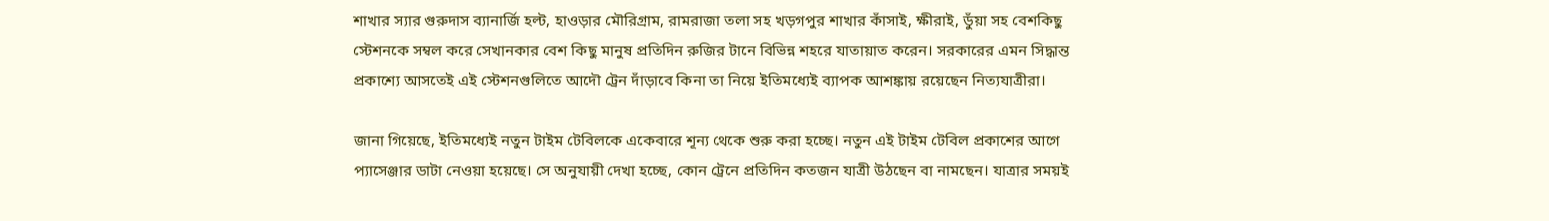শাখার স্যার গুরুদাস ব্যানার্জি হল্ট, হাওড়ার মৌরিগ্রাম, রামরাজা তলা সহ খড়গপুর শাখার কাঁসাই, ক্ষীরাই, ডুঁয়া সহ বেশকিছু স্টেশনকে সম্বল করে সেখানকার বেশ কিছু মানুষ প্রতিদিন রুজির টানে বিভিন্ন শহরে যাতায়াত করেন। সরকারের এমন সিদ্ধান্ত প্রকাশ্যে আসতেই এই স্টেশনগুলিতে আদৌ ট্রেন দাঁড়াবে কিনা তা নিয়ে ইতিমধ্যেই ব্যাপক আশঙ্কায় রয়েছেন নিত্যযাত্রীরা।

জানা গিয়েছে, ইতিমধ্যেই নতুন টাইম টেবিলকে একেবারে শূন্য থেকে শুরু করা হচ্ছে। নতুন এই টাইম টেবিল প্রকাশের আগে প্যাসেঞ্জার ডাটা নেওয়া হয়েছে। সে অনুযায়ী দেখা হচ্ছে, কোন ট্রেনে প্রতিদিন কতজন যাত্রী উঠছেন বা নামছেন। যাত্রার সময়ই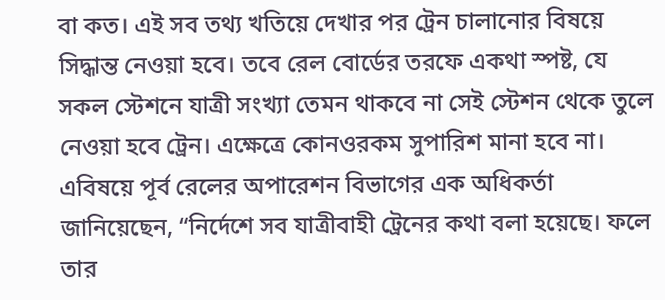বা কত। এই সব তথ্য খতিয়ে দেখার পর ট্রেন চালানোর বিষয়ে সিদ্ধান্ত নেওয়া হবে। তবে রেল বোর্ডের তরফে একথা স্পষ্ট, যে সকল স্টেশনে যাত্রী সংখ্যা তেমন থাকবে না সেই স্টেশন থেকে তুলে নেওয়া হবে ট্রেন। এক্ষেত্রে কোনওরকম সুপারিশ মানা হবে না। এবিষয়ে পূর্ব রেলের অপারেশন বিভাগের এক অধিকর্তা জানিয়েছেন, “নির্দেশে সব যাত্রীবাহী ট্রেনের কথা বলা হয়েছে। ফলে তার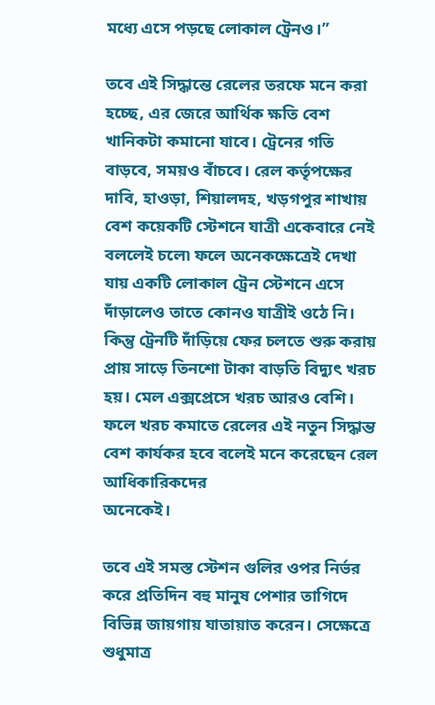মধ্যে এসে পড়ছে লোকাল ট্রেনও।”

তবে এই সিদ্ধান্তে রেলের তরফে মনে করা হচ্ছে, এর জেরে আর্থিক ক্ষতি বেশ খানিকটা কমানো যাবে। ট্রেনের গতি বাড়বে, সময়ও বাঁচবে। রেল কর্তৃপক্ষের দাবি, হাওড়া, শিয়ালদহ, খড়গপুর শাখায় বেশ কয়েকটি স্টেশনে যাত্রী একেবারে নেই বললেই চলে৷ ফলে অনেকক্ষেত্রেই দেখা যায় একটি লোকাল ট্রেন স্টেশনে এসে দাঁড়ালেও তাতে কোনও যাত্রীই ওঠে নি। কিন্তু ট্রেনটি দাঁড়িয়ে ফের চলতে শুরু করায় প্রায় সাড়ে তিনশো টাকা বাড়তি বিদ্যুৎ খরচ হয়। মেল এক্সপ্রেসে খরচ আরও বেশি। ফলে খরচ কমাতে রেলের এই নতুন সিদ্ধান্ত বেশ কার্যকর হবে বলেই মনে করেছেন রেল আধিকারিকদের
অনেকেই।

তবে এই সমস্ত স্টেশন গুলির ওপর নির্ভর করে প্রতিদিন বহু মানুষ পেশার তাগিদে বিভিন্ন জায়গায় যাতায়াত করেন। সেক্ষেত্রে শুধুমাত্র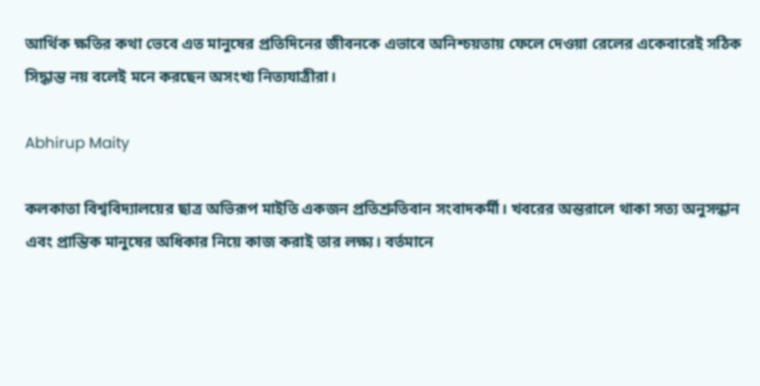আর্থিক ক্ষতির কথা ভেবে এত মানুষের প্রতিদিনের জীবনকে এভাবে অনিশ্চয়তায় ফেলে দেওয়া রেলের একেবারেই সঠিক সিদ্ধান্ত নয় বলেই মনে করছেন অসংখ্য নিত্যযাত্রীরা।

Abhirup Maity

কলকাতা বিশ্ববিদ্যালয়ের ছাত্র অভিরূপ মাইতি একজন প্রতিশ্রুতিবান সংবাদকর্মী। খবরের অন্তরালে থাকা সত্য অনুসন্ধান এবং প্রান্তিক মানুষের অধিকার নিয়ে কাজ করাই তার লক্ষ্য। বর্তমানে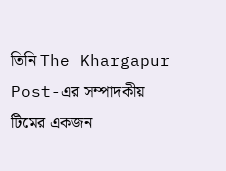তিনি The Khargapur Post-এর সম্পাদকীয় টিমের একজন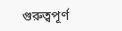গুরুত্বপূর্ণ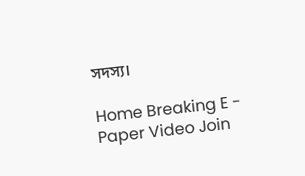সদস্য।

Home Breaking E - Paper Video Join